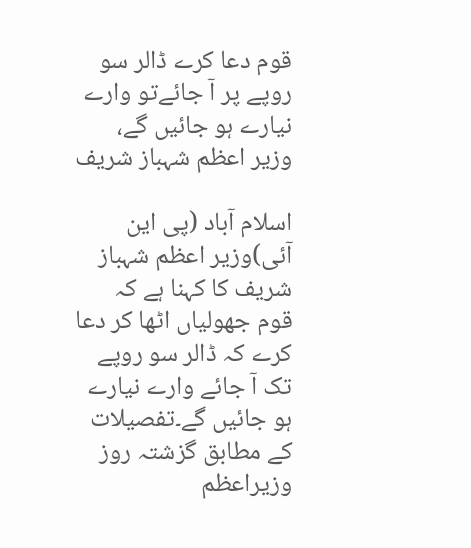قوم دعا کرے ڈالر سو روپے پر آ جائےتو وارے نیارے ہو جائیں گے، وزیر اعظم شہباز شریف

اسلام آباد (پی این آئی)وزیر اعظم شہباز شریف کا کہنا ہے کہ قوم جھولیاں اٹھا کر دعا کرے کہ ڈالر سو روپے تک آ جائے وارے نیارے ہو جائیں گے۔تفصیلات کے مطابق گزشتہ روز وزیراعظم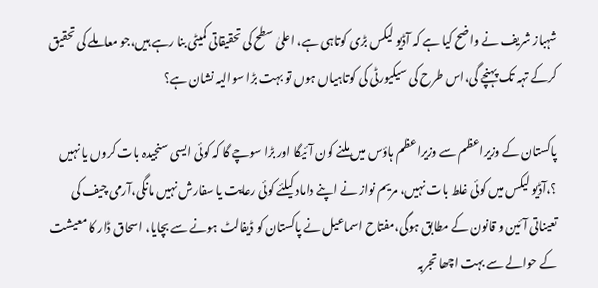شہباز شریف نے واضح کیا ہے کہ آڈیو لیکس بڑی کوتاہی ہے، اعلیٰ سطح کی تحقیقاتی کمیٹی بنا رہے ہیں،جو معاملے کی تحقیق کرکے تہہ تک پہنچے گی،اس طرح کی سیکیورٹی کی کوتاہیاں ہوں تو بہت بڑا سوالیہ نشان ہے؟

پاکستان کے وزیراعظم سے وزیراعظم ہاؤس میں ملنے کون آئیگا اور بڑا سوچے گا کہ کوئی ایسی سنجیدہ بات کروں یا نہیں ؟،آڈیو لیکس میں کوئی غلط بات نہیں، مریم نواز نے اپنے داماد کیلئے کوئی رعایت یا سفارش نہیں مانگی،آرمی چیف کی تعیناتی آئین و قانون کے مطابق ہوگی،مفتاح اسماعیل نے پاکستان کو ڈیفالٹ ہونے سے بچایا، اسحاق ڈار کا معیشت کے حوالے سے بہت اچھا تجربہ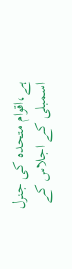ہے،اقوام متحدہ کی جنرل اسمبلی کے اجلاس کے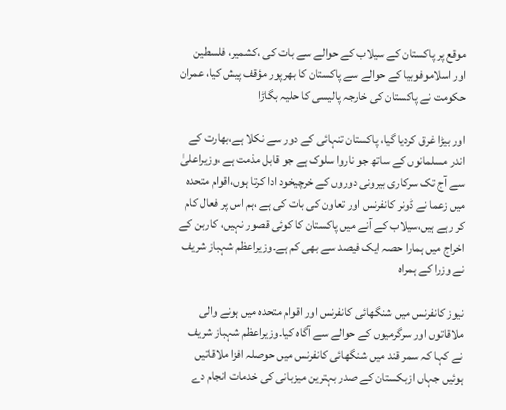موقع پر پاکستان کے سیلاب کے حوالے سے بات کی ،کشمیر، فلسطین اور اسلاموفوبیا کے حوالے سے پاکستان کا بھرپور مؤقف پیش کیا، عمران حکومت نے پاکستان کی خارجہ پالیسی کا حلیہ بگاڑا

اور بیڑا غرق کردیا گیا، پاکستان تنہائی کے دور سے نکلا ہے،بھارت کے اندر مسلمانوں کے ساتھ جو ناروا سلوک ہے جو قابل مذمت ہے ،وزیراعلیٰ سے آج تک سرکاری بیرونی دوروں کے خرچیخود ادا کرتا ہوں،اقوام متحدہ میں زعما نے ڈونر کانفرنس اور تعاون کی بات کی ہے ،ہم اس پر فعال کام کر رہے ہیں،سیلاب کے آنے میں پاکستان کا کوئی قصور نہیں، کاربن کے اخراج میں ہمارا حصہ ایک فیصد سے بھی کم ہے۔وزیراعظم شہباز شریف نے وزرا کے ہمراہ

نیوز کانفرنس میں شنگھائی کانفرنس اور اقوام متحدہ میں ہونے والی ملاقاتوں اور سرگرمیوں کے حوالے سے آگاہ کیا۔وزیراعظم شہباز شریف نے کہا کہ سمر قند میں شنگھائی کانفرنس میں حوصلہ افزا ملاقاتیں ہوئیں جہاں ازبکستان کے صدر بہترین میزبانی کی خدمات انجام دے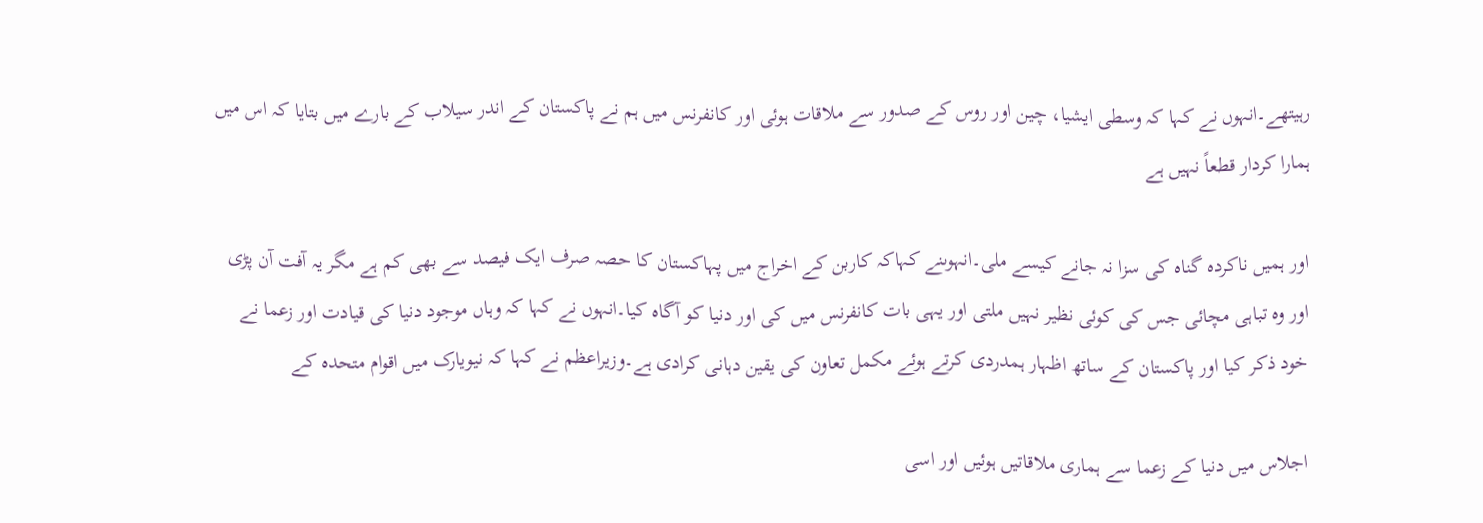رہیتھے۔انہوں نے کہا کہ وسطی ایشیا، چین اور روس کے صدور سے ملاقات ہوئی اور کانفرنس میں ہم نے پاکستان کے اندر سیلاب کے بارے میں بتایا کہ اس میں ہمارا کردار قطعاً نہیں ہے

اور ہمیں ناکردہ گناہ کی سزا نہ جانے کیسے ملی۔انہوںنے کہاکہ کاربن کے اخراج میں پہاکستان کا حصہ صرف ایک فیصد سے بھی کم ہے مگر یہ آفت آن پڑی اور وہ تباہی مچائی جس کی کوئی نظیر نہیں ملتی اور یہی بات کانفرنس میں کی اور دنیا کو آگاہ کیا۔انہوں نے کہا کہ وہاں موجود دنیا کی قیادت اور زعما نے خود ذکر کیا اور پاکستان کے ساتھ اظہار ہمدردی کرتے ہوئے مکمل تعاون کی یقین دہانی کرادی ہے۔وزیراعظم نے کہا کہ نیویارک میں اقوام متحدہ کے

اجلاس میں دنیا کے زعما سے ہماری ملاقاتیں ہوئیں اور اسی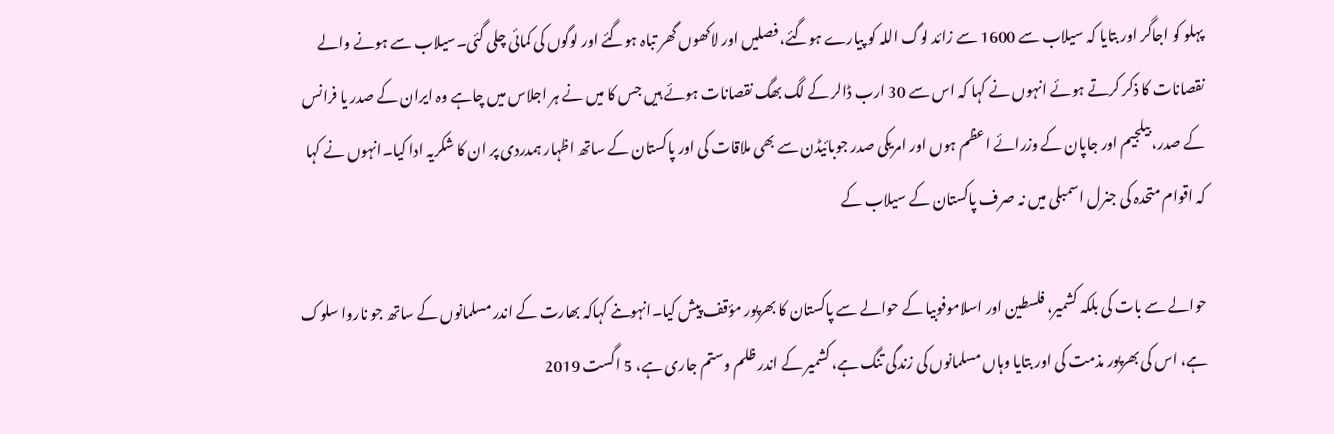پہلو کو اجاگر اور بتایا کہ سیلاب سے 1600 سے زائد لوگ اللہ کو پیارے ہوگئے، فصلیں اور لاکھوں گھر تباہ ہوگئے اور لوگوں کی کمائی چلی گئی۔سیلاب سے ہونے والے نقصانات کا ذکر کرتے ہوئے انہوں نے کہا کہ اس سے 30 ارب ڈالر کے لگ بھگ نقصانات ہوئے ہیں جس کا میں نے ہر اجلاس میں چاہے وہ ایران کے صدر یا فرانس کے صدر، بیلجیم اور جاپان کے وزرائے اعظم ہوں اور امریکی صدر جوبائیڈن سے بھی ملاقات کی اور پاکستان کے ساتھ اظہار ہمدردی پر ان کا شکریہ ادا کیا۔انہوں نے کہا کہ اقوام متحدہ کی جنرل اسمبلی میں نہ صرف پاکستان کے سیلاب کے

حوالے سے بات کی بلکہ کشمیر، فلسطین اور اسلاموفوبیا کے حوالے سے پاکستان کا بھرپور مؤقف پیش کیا۔انہوںنے کہاکہ بھارت کے اندر مسلمانوں کے ساتھ جو ناروا سلوک ہے، اس کی بھرپور مذمت کی اور بتایا وہاں مسلمانوں کی زندگی تنگ ہے، کشمیر کے اندر ظلم وستم جاری ہے، 5 اگست 2019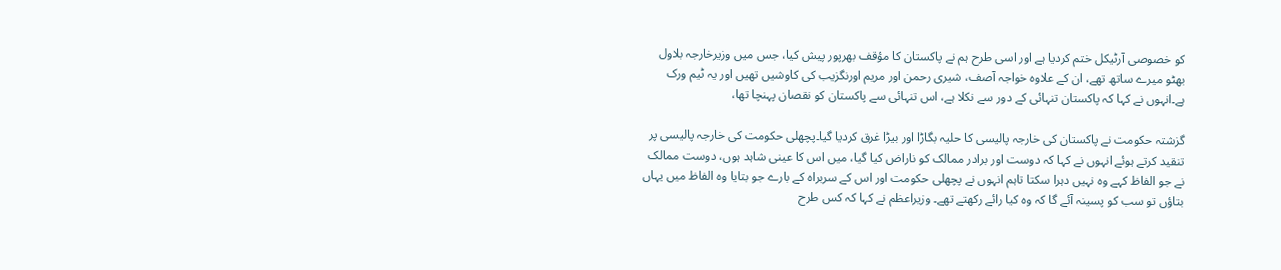کو خصوصی آرٹیکل ختم کردیا ہے اور اسی طرح ہم نے پاکستان کا مؤقف بھرپور پیش کیا، جس میں وزیرخارجہ بلاول بھٹو میرے ساتھ تھے، ان کے علاوہ خواجہ آصف، شیری رحمن اور مریم اورنگزیب کی کاوشیں تھیں اور یہ ٹیم ورک ہے۔انہوں نے کہا کہ پاکستان تنہائی کے دور سے نکلا ہے، اس تنہائی سے پاکستان کو نقصان پہنچا تھا،

گزشتہ حکومت نے پاکستان کی خارجہ پالیسی کا حلیہ بگاڑا اور بیڑا غرق کردیا گیا۔پچھلی حکومت کی خارجہ پالیسی پر تنقید کرتے ہوئے انہوں نے کہا کہ دوست اور برادر ممالک کو ناراض کیا گیا، میں اس کا عینی شاہد ہوں، دوست ممالک نے جو الفاظ کہے وہ نہیں دہرا سکتا تاہم انہوں نے پچھلی حکومت اور اس کے سربراہ کے بارے جو بتایا وہ الفاظ میں یہاں بتاؤں تو سب کو پسینہ آئے گا کہ وہ کیا رائے رکھتے تھے۔ وزیراعظم نے کہا کہ کس طرح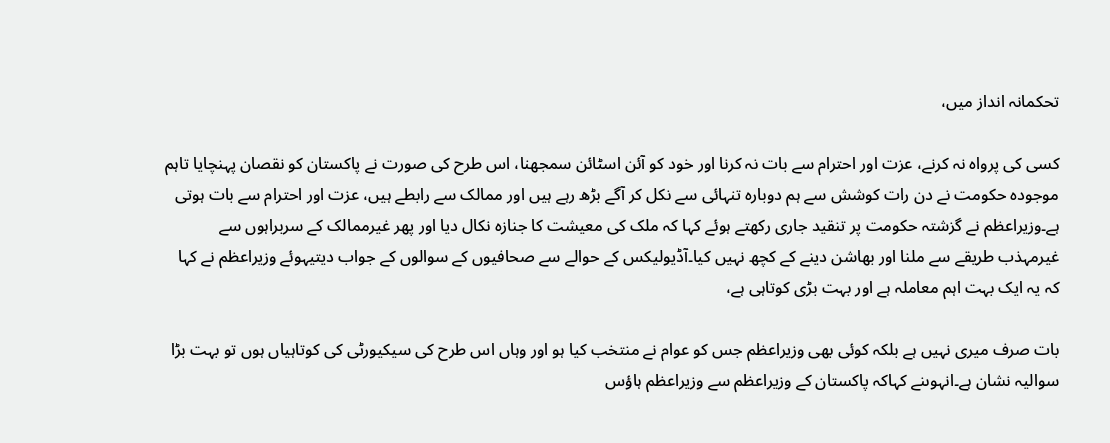تحکمانہ انداز میں،

کسی کی پرواہ نہ کرنے، عزت اور احترام سے بات نہ کرنا اور خود کو آئن اسٹائن سمجھنا، اس طرح کی صورت نے پاکستان کو نقصان پہنچایا تاہم موجودہ حکومت نے دن رات کوشش سے ہم دوبارہ تنہائی سے نکل کر آگے بڑھ رہے ہیں اور ممالک سے رابطے ہیں، عزت اور احترام سے بات ہوتی ہے۔وزیراعظم نے گزشتہ حکومت پر تنقید جاری رکھتے ہوئے کہا کہ ملک کی معیشت کا جنازہ نکال دیا اور پھر غیرممالک کے سربراہوں سے غیرمہذب طریقے سے ملنا اور بھاشن دینے کے کچھ نہیں کیا۔آڈیولیکس کے حوالے سے صحافیوں کے سوالوں کے جواب دیتیہوئے وزیراعظم نے کہا کہ یہ ایک بہت اہم معاملہ ہے اور بہت بڑی کوتاہی ہے،

بات صرف میری نہیں ہے بلکہ کوئی بھی وزیراعظم جس کو عوام نے منتخب کیا ہو اور وہاں اس طرح کی سیکیورٹی کی کوتاہیاں ہوں تو بہت بڑا سوالیہ نشان ہے۔انہوںنے کہاکہ پاکستان کے وزیراعظم سے وزیراعظم ہاؤس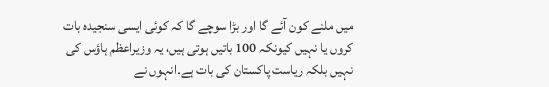میں ملنے کون آئے گا اور بڑا سوچے گا کہ کوئی ایسی سنجیدہ بات کروں یا نہیں کیونکہ 100 باتیں ہوتی ہیں، یہ وزیراعظم ہاؤس کی نہیں بلکہ ریاست پاکستان کی بات ہے۔انہوں نے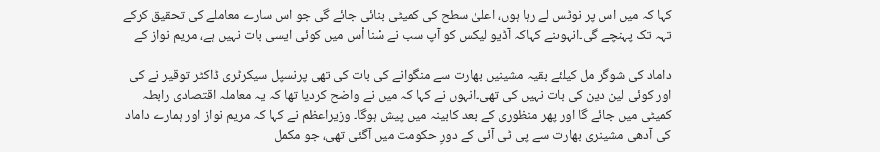کہا کہ میں اس پر نوٹس لے رہا ہوں، اعلیٰ سطح کی کمیٹی بنائی جائے گی جو اس سارے معاملے کی تحقیق کرکے تہہ تک پہنچے گی۔انہوںنے کہاکہ آڈیو لیکس کو آپ سب نے سْنا اْس میں کوئی ایسی بات نہیں ہے، مریم نواز کے

داماد کی شوگر مل کیلئے بقیہ مشینیں بھارت سے منگوانے کی بات کی تھی پرنسپل سیکرٹری ڈاکٹر توقیر نے کی اور کوئی لین دین کی بات نہیں کی تھی۔انہوں نے کہا کہ میں نے واضح کردیا تھا کہ یہ معاملہ اقتصادی رابطہ کمیٹی میں جائے گا اور پھر منظوری کے بعد کابینہ میں پیش ہوگا۔ وزیراعظم نے کہا کہ مریم نواز اور ہمارے داماد کی آدھی مشینری بھارت سے پی ٹی آئی کے دورِ حکومت میں آگئی تھی، جو مکمل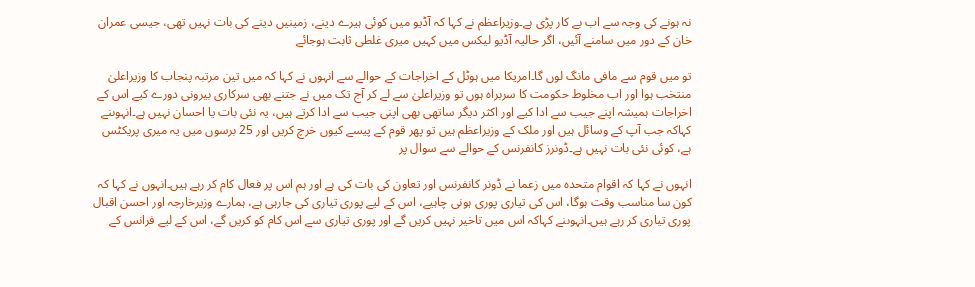نہ ہونے کی وجہ سے اب بے کار پڑی ہے۔وزیراعظم نے کہا کہ آڈیو میں کوئی ہیرے دینے، زمینیں دینے کی بات نہیں تھی، جیسی عمران خان کے دور میں سامنے آئیں، اگر حالیہ آڈیو لیکس میں کہیں میری غلطی ثابت ہوجائے

تو میں قوم سے مافی مانگ لوں گا۔امریکا میں ہوٹل کے اخراجات کے حوالے سے انہوں نے کہا کہ میں تین مرتبہ پنجاب کا وزیراعلیٰ منتخب ہوا اور اب مخلوط حکومت کا سربراہ ہوں تو وزیراعلیٰ سے لے کر آج تک میں نے جتنے بھی سرکاری بیرونی دورے کیے اس کے اخراجات ہمیشہ اپنے جیب سے ادا کیے اور اکثر دیگر ساتھی بھی اپنی جیب سے ادا کرتے ہیں، یہ نئی بات یا احسان نہیں ہے۔انہوںنے کہاکہ جب آپ کے وسائل ہیں اور ملک کے وزیراعظم ہیں تو پھر قوم کے پیسے کیوں خرچ کریں اور 25 برسوں میں یہ میری پریکٹس ہے، کوئی نئی بات نہیں ہے۔ڈونرز کانفرنس کے حوالے سے سوال پر

انہوں نے کہا کہ اقوام متحدہ میں زعما نے ڈونر کانفرنس اور تعاون کی بات کی ہے اور ہم اس پر فعال کام کر رہے ہیں۔انہوں نے کہا کہ کون سا مناسب وقت ہوگا، اس کی تیاری پوری ہونی چاہیے، اس کے لیے پوری تیاری کی جارہی ہے، ہمارے وزیرخارجہ اور احسن اقبال پوری تیاری کر رہے ہیں۔انہوںنے کہاکہ اس میں تاخیر نہیں کریں گے اور پوری تیاری سے اس کام کو کریں گے، اس کے لیے فرانس کے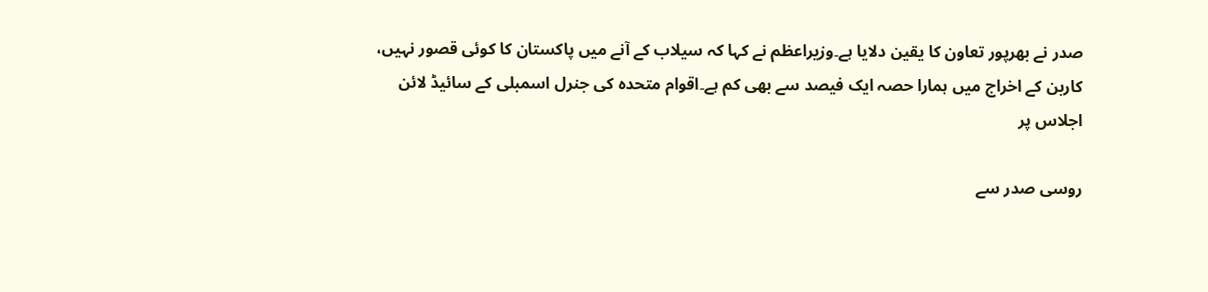صدر نے بھرپور تعاون کا یقین دلایا ہے۔وزیراعظم نے کہا کہ سیلاب کے آنے میں پاکستان کا کوئی قصور نہیں، کاربن کے اخراج میں ہمارا حصہ ایک فیصد سے بھی کم ہے۔اقوام متحدہ کی جنرل اسمبلی کے سائیڈ لائن اجلاس پر

روسی صدر سے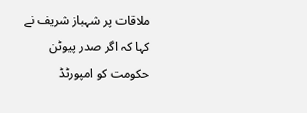ملاقات پر شہباز شریف نے کہا کہ اگر صدر پیوٹن حکومت کو امپورٹڈ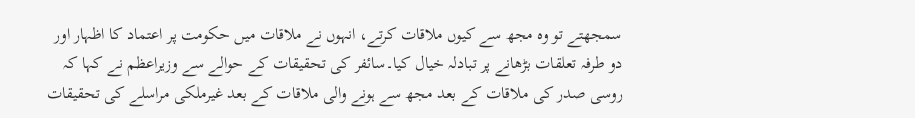سمجھتے تو وہ مجھ سے کیوں ملاقات کرتے، انہوں نے ملاقات میں حکومت پر اعتماد کا اظہار اور دو طرفہ تعلقات بڑھانے پر تبادلہ خیال کیا۔سائفر کی تحقیقات کے حوالے سے وزیراعظم نے کہا کہ روسی صدر کی ملاقات کے بعد مجھ سے ہونے والی ملاقات کے بعد غیرملکی مراسلے کی تحقیقات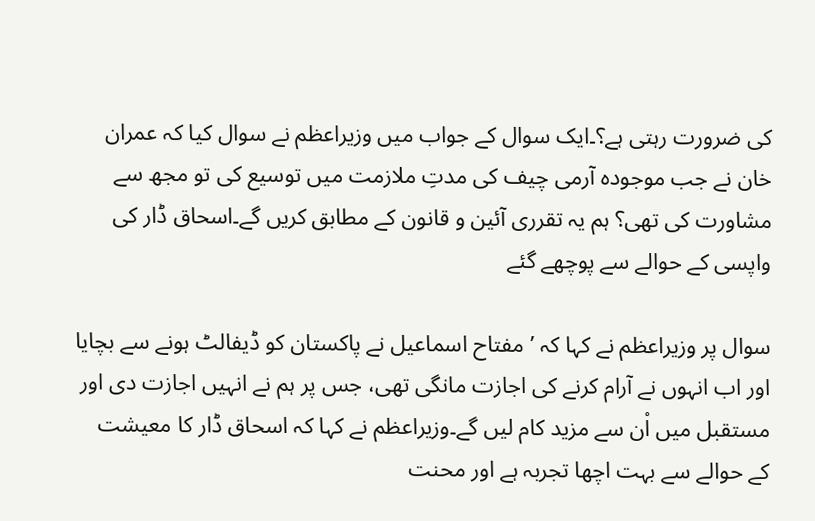کی ضرورت رہتی ہے؟۔ایک سوال کے جواب میں وزیراعظم نے سوال کیا کہ عمران خان نے جب موجودہ آرمی چیف کی مدتِ ملازمت میں توسیع کی تو مجھ سے مشاورت کی تھی؟ ہم یہ تقرری آئین و قانون کے مطابق کریں گے۔اسحاق ڈار کی واپسی کے حوالے سے پوچھے گئے

سوال پر وزیراعظم نے کہا کہ ’مفتاح اسماعیل نے پاکستان کو ڈیفالٹ ہونے سے بچایا اور اب انہوں نے آرام کرنے کی اجازت مانگی تھی، جس پر ہم نے انہیں اجازت دی اور مستقبل میں اْن سے مزید کام لیں گے۔وزیراعظم نے کہا کہ اسحاق ڈار کا معیشت کے حوالے سے بہت اچھا تجربہ ہے اور محنت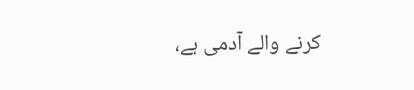کرنے والے آدمی ہے،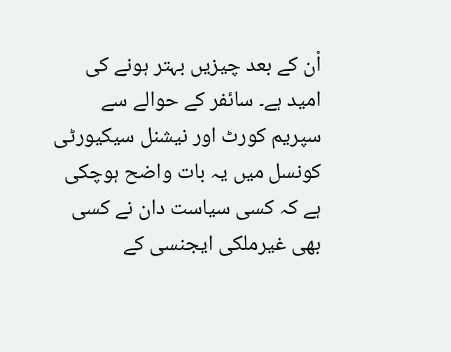اْن کے بعد چیزیں بہتر ہونے کی امید ہے۔ سائفر کے حوالے سے سپریم کورٹ اور نیشنل سیکیورٹی کونسل میں یہ بات واضح ہوچکی ہے کہ کسی سیاست دان نے کسی بھی غیرملکی ایجنسی کے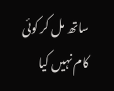ساتھ مل کر کوئی کام نہیں کیا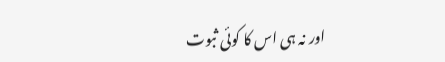اور نہ ہی اس کا کوئی ثبوت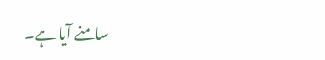سامنے آیا ہے۔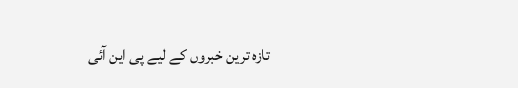تازہ ترین خبروں کے لیے پی این آئی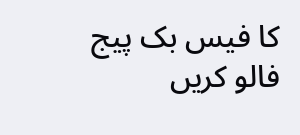کا فیس بک پیج فالو کریں